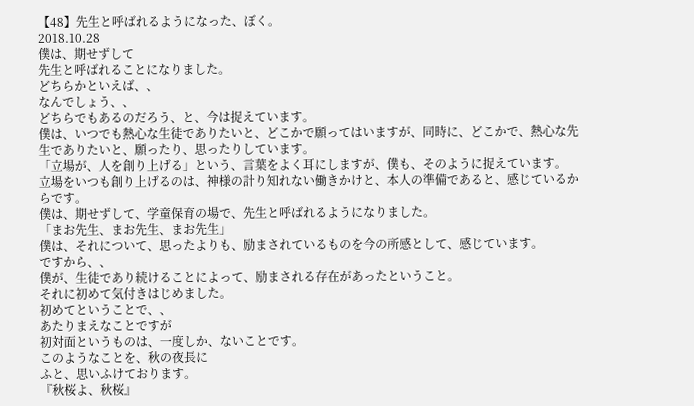【48】先生と呼ばれるようになった、ぼく。
2018.10.28
僕は、期せずして
先生と呼ばれることになりました。
どちらかといえば、、
なんでしょう、、
どちらでもあるのだろう、と、今は捉えています。
僕は、いつでも熱心な生徒でありたいと、どこかで願ってはいますが、同時に、どこかで、熱心な先生でありたいと、願ったり、思ったりしています。
「立場が、人を創り上げる」という、言葉をよく耳にしますが、僕も、そのように捉えています。
立場をいつも創り上げるのは、神様の計り知れない働きかけと、本人の準備であると、感じているからです。
僕は、期せずして、学童保育の場で、先生と呼ばれるようになりました。
「まお先生、まお先生、まお先生」
僕は、それについて、思ったよりも、励まされているものを今の所感として、感じています。
ですから、、
僕が、生徒であり続けることによって、励まされる存在があったということ。
それに初めて気付きはじめました。
初めてということで、、
あたりまえなことですが
初対面というものは、一度しか、ないことです。
このようなことを、秋の夜長に
ふと、思いふけております。
『秋桜よ、秋桜』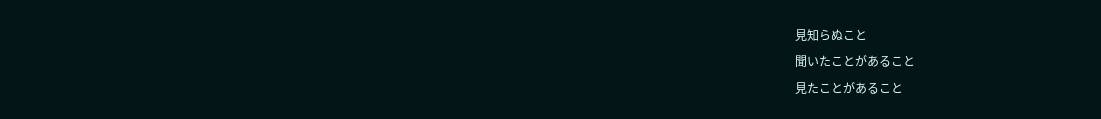見知らぬこと
聞いたことがあること
見たことがあること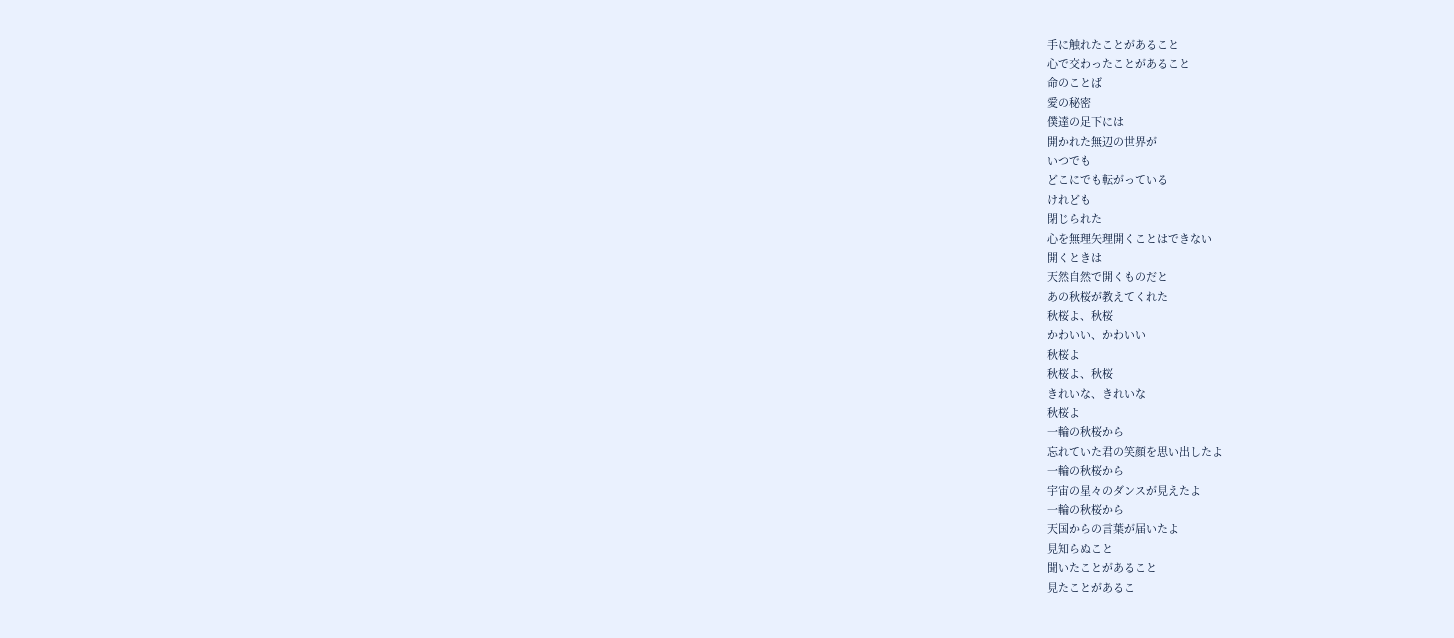手に触れたことがあること
心で交わったことがあること
命のことば
愛の秘密
僕達の足下には
開かれた無辺の世界が
いつでも
どこにでも転がっている
けれども
閉じられた
心を無理矢理開くことはできない
開くときは
天然自然で開くものだと
あの秋桜が教えてくれた
秋桜よ、秋桜
かわいい、かわいい
秋桜よ
秋桜よ、秋桜
きれいな、きれいな
秋桜よ
一輪の秋桜から
忘れていた君の笑顔を思い出したよ
一輪の秋桜から
宇宙の星々のダンスが見えたよ
一輪の秋桜から
天国からの言葉が届いたよ
見知らぬこと
聞いたことがあること
見たことがあるこ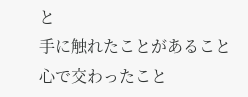と
手に触れたことがあること
心で交わったこと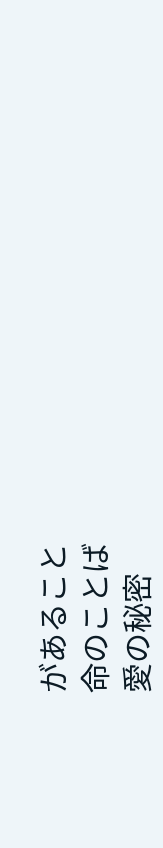があること
命のことば
愛の秘密